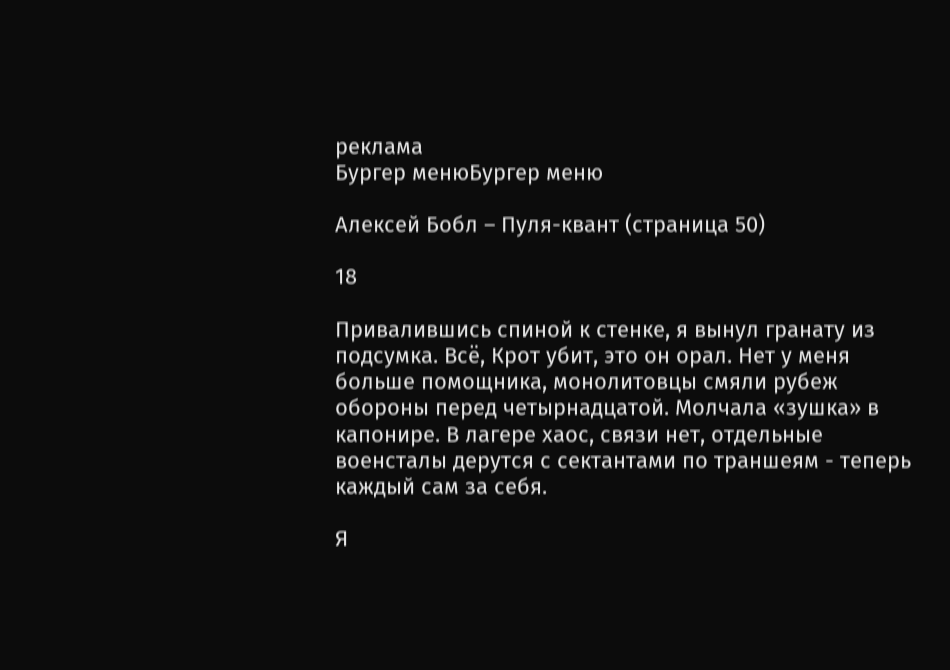реклама
Бургер менюБургер меню

Алексей Бобл – Пуля-квант (страница 50)

18

Привалившись спиной к стенке, я вынул гранату из подсумка. Всё, Крот убит, это он орал. Нет у меня больше помощника, монолитовцы смяли рубеж обороны перед четырнадцатой. Молчала «зушка» в капонире. В лагере хаос, связи нет, отдельные военсталы дерутся с сектантами по траншеям - теперь каждый сам за себя.

Я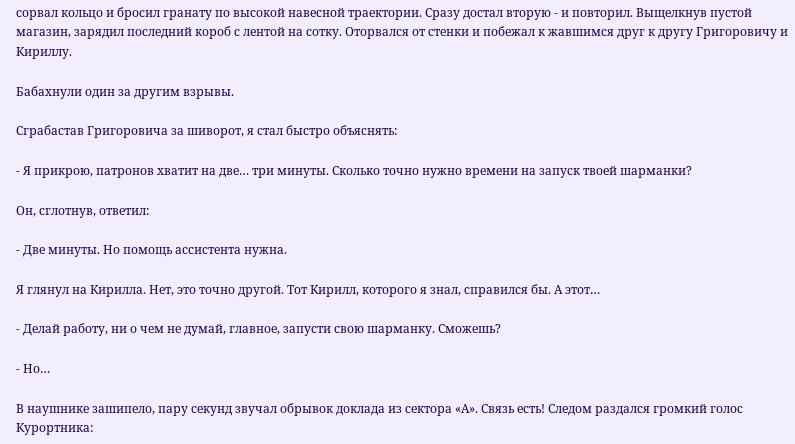сорвал кольцо и бросил гранату по высокой навесной траектории. Сразу достал вторую - и повторил. Выщелкнув пустой магазин, зарядил последний короб с лентой на сотку. Оторвался от стенки и побежал к жавшимся друг к другу Григоровичу и Кириллу.

Бабахнули один за другим взрывы.

Сграбастав Григоровича за шиворот, я стал быстро объяснять:

- Я прикрою, патронов хватит на две… три минуты. Сколько точно нужно времени на запуск твоей шарманки?

Он, сглотнув, ответил:

- Две минуты. Но помощь ассистента нужна.

Я глянул на Кирилла. Нет, это точно другой. Тот Кирилл, которого я знал, справился бы. А этот…

- Делай работу, ни о чем не думай, главное, запусти свою шарманку. Сможешь?

- Но…

В наушнике зашипело, пару секунд звучал обрывок доклада из сектора «А». Связь есть! Следом раздался громкий голос Курортника: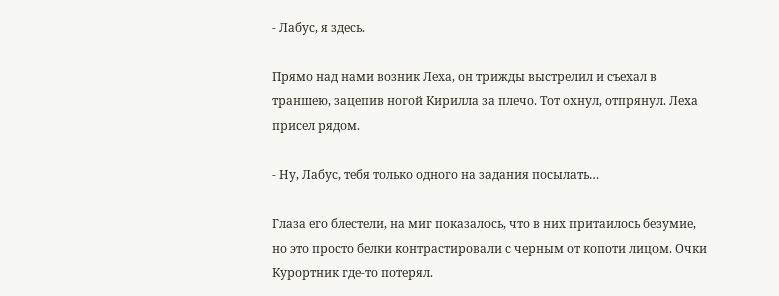- Лабус, я здесь.

Прямо над нами возник Леха, он трижды выстрелил и съехал в траншею, зацепив ногой Кирилла за плечо. Тот охнул, отпрянул. Леха присел рядом.

- Ну, Лабус, тебя только одного на задания посылать…

Глаза его блестели, на миг показалось, что в них притаилось безумие, но это просто белки контрастировали с черным от копоти лицом. Очки Курортник где-то потерял.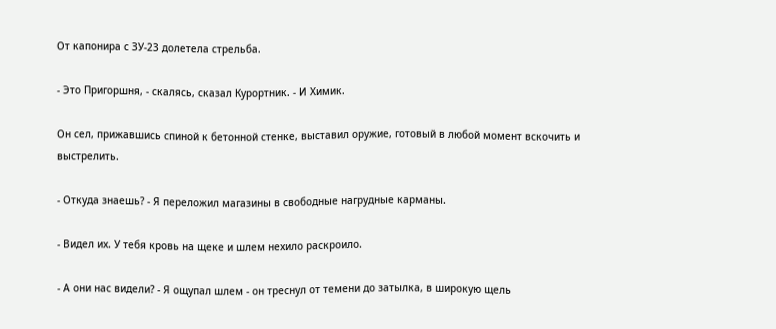От капонира с ЗУ-23 долетела стрельба.

- Это Пригоршня, - скалясь, сказал Курортник. - И Химик.

Он сел, прижавшись спиной к бетонной стенке, выставил оружие, готовый в любой момент вскочить и выстрелить.

- Откуда знаешь? - Я переложил магазины в свободные нагрудные карманы.

- Видел их. У тебя кровь на щеке и шлем нехило раскроило.

- А они нас видели? - Я ощупал шлем - он треснул от темени до затылка, в широкую щель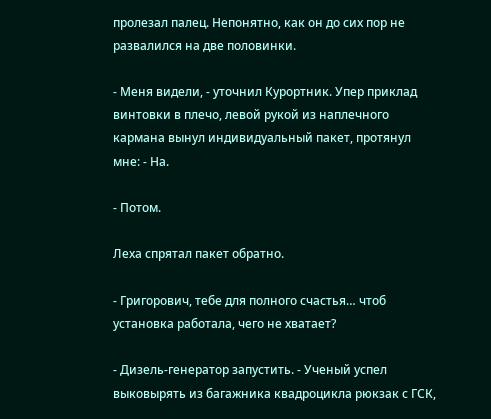пролезал палец. Непонятно, как он до сих пор не развалился на две половинки.

- Меня видели, - уточнил Курортник. Упер приклад винтовки в плечо, левой рукой из наплечного кармана вынул индивидуальный пакет, протянул мне: - На.

- Потом.

Леха спрятал пакет обратно.

- Григорович, тебе для полного счастья… чтоб установка работала, чего не хватает?

- Дизель-генератор запустить. - Ученый успел выковырять из багажника квадроцикла рюкзак с ГСК,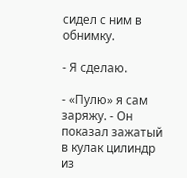сидел с ним в обнимку.

- Я сделаю.

- «Пулю» я сам заряжу. - Он показал зажатый в кулак цилиндр из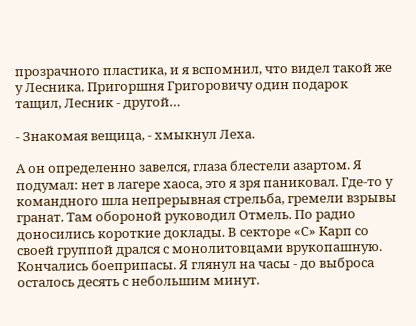прозрачного пластика, и я вспомнил, что видел такой же у Лесника. Пригоршня Григоровичу один подарок тащил, Лесник - другой…

- Знакомая вещица, - хмыкнул Леха.

А он определенно завелся, глаза блестели азартом. Я подумал: нет в лагере хаоса, это я зря паниковал. Где-то у командного шла непрерывная стрельба, гремели взрывы гранат. Там обороной руководил Отмель. По радио доносились короткие доклады. В секторе «С» Карп со своей группой дрался с монолитовцами врукопашную. Кончались боеприпасы. Я глянул на часы - до выброса осталось десять с небольшим минут.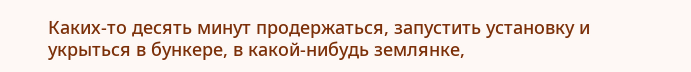Каких-то десять минут продержаться, запустить установку и укрыться в бункере, в какой-нибудь землянке,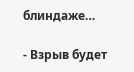блиндаже…

- Взрыв будет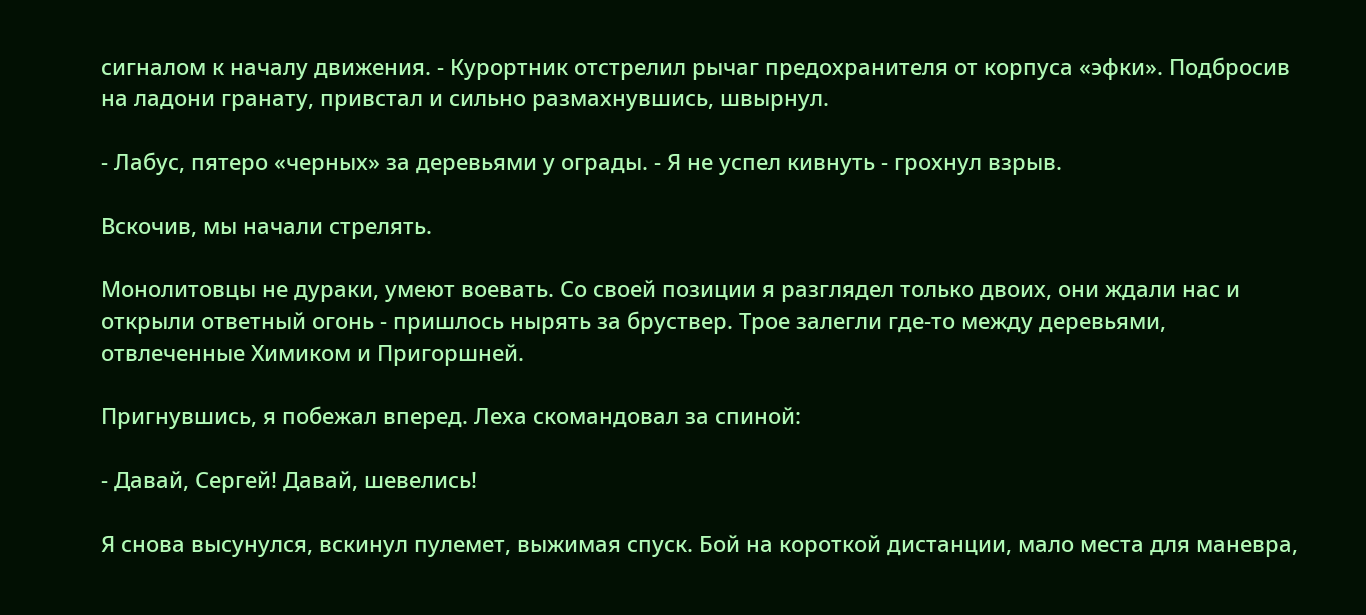сигналом к началу движения. - Курортник отстрелил рычаг предохранителя от корпуса «эфки». Подбросив на ладони гранату, привстал и сильно размахнувшись, швырнул.

- Лабус, пятеро «черных» за деревьями у ограды. - Я не успел кивнуть - грохнул взрыв.

Вскочив, мы начали стрелять.

Монолитовцы не дураки, умеют воевать. Со своей позиции я разглядел только двоих, они ждали нас и открыли ответный огонь - пришлось нырять за бруствер. Трое залегли где-то между деревьями, отвлеченные Химиком и Пригоршней.

Пригнувшись, я побежал вперед. Леха скомандовал за спиной:

- Давай, Сергей! Давай, шевелись!

Я снова высунулся, вскинул пулемет, выжимая спуск. Бой на короткой дистанции, мало места для маневра,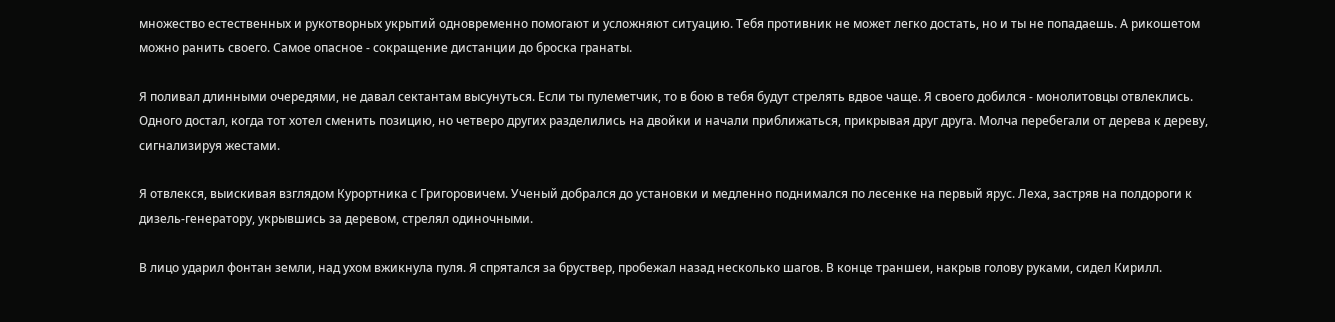множество естественных и рукотворных укрытий одновременно помогают и усложняют ситуацию. Тебя противник не может легко достать, но и ты не попадаешь. А рикошетом можно ранить своего. Самое опасное - сокращение дистанции до броска гранаты.

Я поливал длинными очередями, не давал сектантам высунуться. Если ты пулеметчик, то в бою в тебя будут стрелять вдвое чаще. Я своего добился - монолитовцы отвлеклись. Одного достал, когда тот хотел сменить позицию, но четверо других разделились на двойки и начали приближаться, прикрывая друг друга. Молча перебегали от дерева к дереву, сигнализируя жестами.

Я отвлекся, выискивая взглядом Курортника с Григоровичем. Ученый добрался до установки и медленно поднимался по лесенке на первый ярус. Леха, застряв на полдороги к дизель-генератору, укрывшись за деревом, стрелял одиночными.

В лицо ударил фонтан земли, над ухом вжикнула пуля. Я спрятался за бруствер, пробежал назад несколько шагов. В конце траншеи, накрыв голову руками, сидел Кирилл.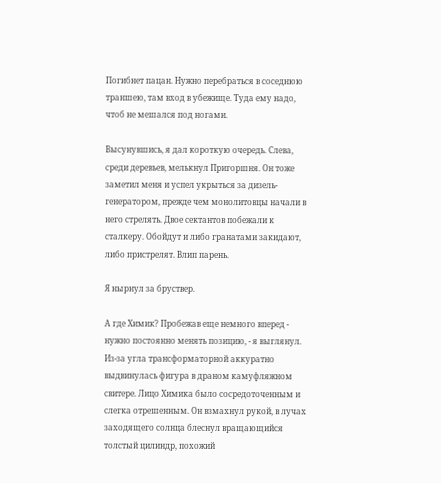Погибнет пацан. Нужно перебраться в соседнюю траншею, там вход в убежище. Туда ему надо, чтоб не мешался под ногами.

Высунувшись, я дал короткую очередь. Слева, среди деревьев, мелькнул Пригоршня. Он тоже заметил меня и успел укрыться за дизель-генератором, прежде чем монолитовцы начали в него стрелять. Двое сектантов побежали к сталкеру. Обойдут и либо гранатами закидают, либо пристрелят. Влип парень.

Я нырнул за бруствер.

А где Химик? Пробежав еще немного вперед - нужно постоянно менять позицию, - я выглянул. Из-за угла трансформаторной аккуратно выдвинулась фигура в драном камуфляжном свитере. Лицо Химика было сосредоточенным и слегка отрешенным. Он взмахнул рукой, в лучах заходящего солнца блеснул вращающийся толстый цилиндр, похожий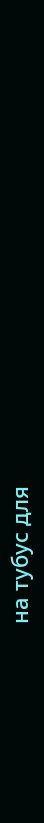на тубус для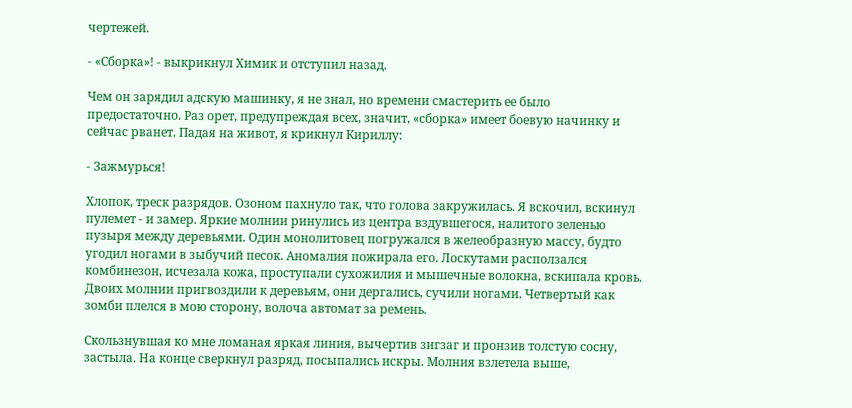чертежей.

- «Сборка»! - выкрикнул Химик и отступил назад.

Чем он зарядил адскую машинку, я не знал, но времени смастерить ее было предостаточно. Раз орет, предупреждая всех, значит, «сборка» имеет боевую начинку и сейчас рванет. Падая на живот, я крикнул Кириллу:

- Зажмурься!

Хлопок, треск разрядов. Озоном пахнуло так, что голова закружилась. Я вскочил, вскинул пулемет - и замер. Яркие молнии ринулись из центра вздувшегося, налитого зеленью пузыря между деревьями. Один монолитовец погружался в желеобразную массу, будто угодил ногами в зыбучий песок. Аномалия пожирала его. Лоскутами расползался комбинезон, исчезала кожа, проступали сухожилия и мышечные волокна, вскипала кровь. Двоих молнии пригвоздили к деревьям, они дергались, сучили ногами. Четвертый как зомби плелся в мою сторону, волоча автомат за ремень.

Скользнувшая ко мне ломаная яркая линия, вычертив зигзаг и пронзив толстую сосну, застыла. На конце сверкнул разряд, посыпались искры. Молния взлетела выше,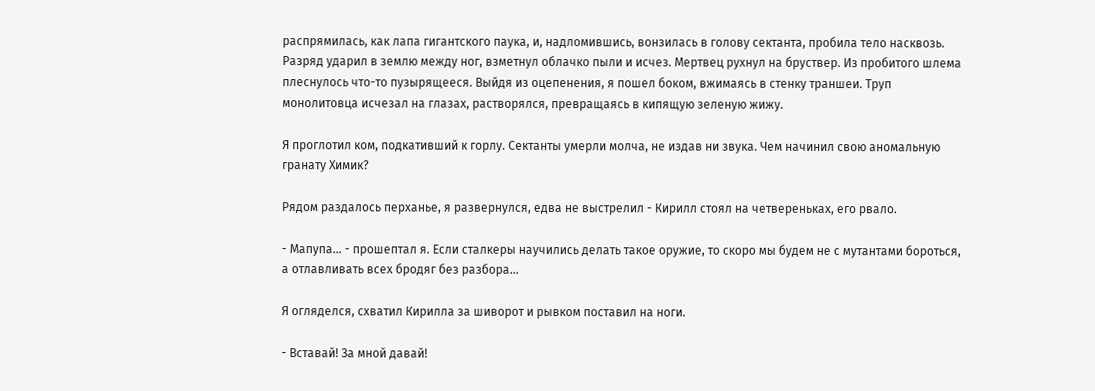распрямилась, как лапа гигантского паука, и, надломившись, вонзилась в голову сектанта, пробила тело насквозь. Разряд ударил в землю между ног, взметнул облачко пыли и исчез. Мертвец рухнул на бруствер. Из пробитого шлема плеснулось что-то пузырящееся. Выйдя из оцепенения, я пошел боком, вжимаясь в стенку траншеи. Труп монолитовца исчезал на глазах, растворялся, превращаясь в кипящую зеленую жижу.

Я проглотил ком, подкативший к горлу. Сектанты умерли молча, не издав ни звука. Чем начинил свою аномальную гранату Химик?

Рядом раздалось перханье, я развернулся, едва не выстрелил - Кирилл стоял на четвереньках, его рвало.

- Мапупа… - прошептал я. Если сталкеры научились делать такое оружие, то скоро мы будем не с мутантами бороться, а отлавливать всех бродяг без разбора…

Я огляделся, схватил Кирилла за шиворот и рывком поставил на ноги.

- Вставай! За мной давай!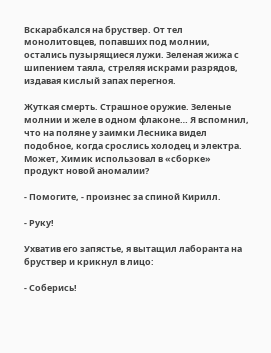Вскарабкался на бруствер. От тел монолитовцев, попавших под молнии, остались пузырящиеся лужи. Зеленая жижа с шипением таяла, стреляя искрами разрядов, издавая кислый запах перегноя.

Жуткая смерть. Страшное оружие. Зеленые молнии и желе в одном флаконе… Я вспомнил, что на поляне у заимки Лесника видел подобное, когда срослись холодец и электра. Может, Химик использовал в «сборке» продукт новой аномалии?

- Помогите, - произнес за спиной Кирилл.

- Руку!

Ухватив его запястье, я вытащил лаборанта на бруствер и крикнул в лицо:

- Соберись!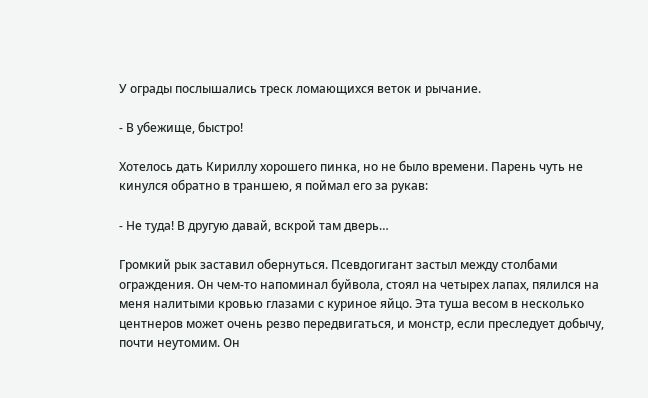У ограды послышались треск ломающихся веток и рычание.

- В убежище, быстро!

Хотелось дать Кириллу хорошего пинка, но не было времени. Парень чуть не кинулся обратно в траншею, я поймал его за рукав:

- Не туда! В другую давай, вскрой там дверь…

Громкий рык заставил обернуться. Псевдогигант застыл между столбами ограждения. Он чем-то напоминал буйвола, стоял на четырех лапах, пялился на меня налитыми кровью глазами с куриное яйцо. Эта туша весом в несколько центнеров может очень резво передвигаться, и монстр, если преследует добычу, почти неутомим. Он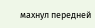махнул передней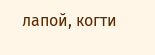лапой, когти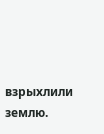взрыхлили землю.